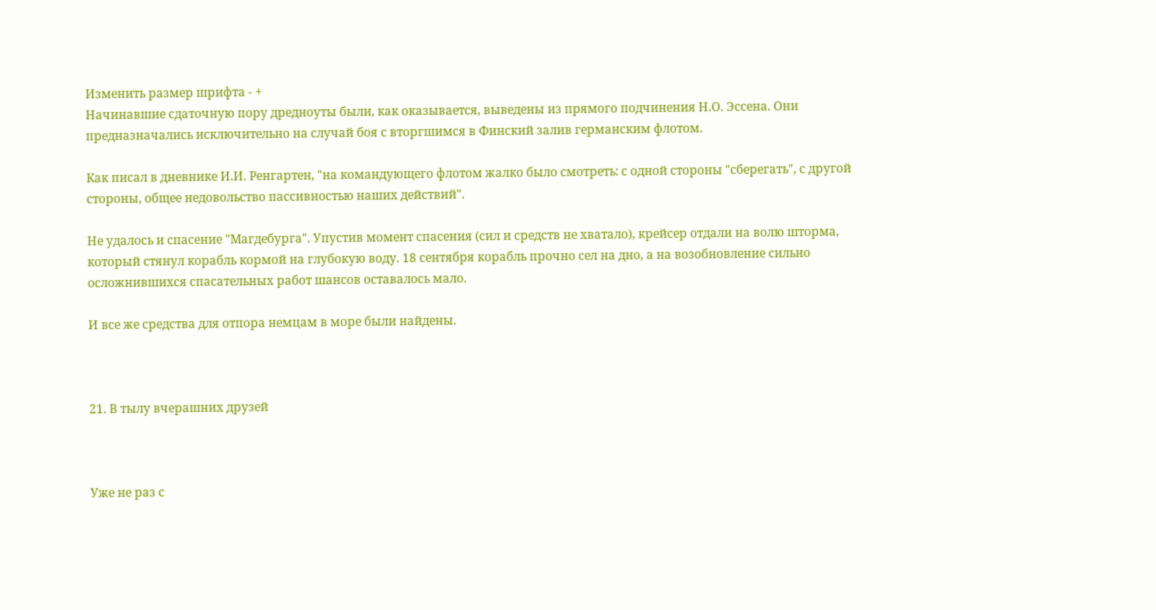Изменить размер шрифта - +
Начинавшие сдаточную пору дредноуты были, как оказывается, выведены из прямого подчинения Н.О. Эссена. Они предназначались исключительно на случай боя с вторгшимся в Финский залив германским флотом.

Как писал в дневнике И.И. Ренгартен, "на командующего флотом жалко было смотреть: с одной стороны "сберегать", с другой стороны, общее недовольство пассивностью наших действий".

Не удалось и спасение "Магдебурга". Упустив момент спасения (сил и средств не хватало), крейсер отдали на волю шторма, который стянул корабль кормой на глубокую воду. 18 сентября корабль прочно сел на дно, а на возобновление сильно осложнившихся спасательных работ шансов оставалось мало.

И все же средства для отпора немцам в море были найдены.



21. В тылу вчерашних друзей



Уже не раз с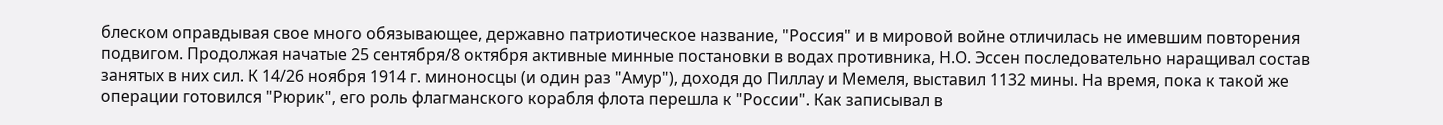блеском оправдывая свое много обязывающее, державно патриотическое название, "Россия" и в мировой войне отличилась не имевшим повторения подвигом. Продолжая начатые 25 сентября/8 октября активные минные постановки в водах противника, Н.О. Эссен последовательно наращивал состав занятых в них сил. К 14/26 ноября 1914 г. миноносцы (и один раз "Амур"), доходя до Пиллау и Мемеля, выставил 1132 мины. На время, пока к такой же операции готовился "Рюрик", его роль флагманского корабля флота перешла к "России". Как записывал в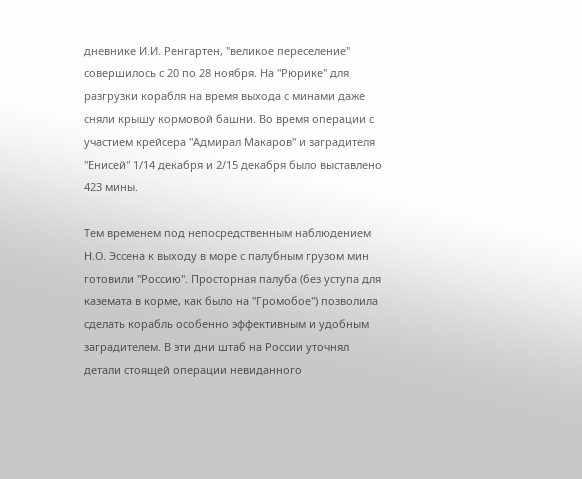дневнике И.И. Ренгартен, "великое переселение" совершилось с 20 по 28 ноября. На "Рюрике" для разгрузки корабля на время выхода с минами даже сняли крышу кормовой башни. Во время операции с участием крейсера "Адмирал Макаров" и заградителя "Енисей" 1/14 декабря и 2/15 декабря было выставлено 423 мины.

Тем временем под непосредственным наблюдением Н.О. Эссена к выходу в море с палубным грузом мин готовили "Россию". Просторная палуба (без уступа для каземата в корме, как было на "Громобое") позволила сделать корабль особенно эффективным и удобным заградителем. В эти дни штаб на России уточнял детали стоящей операции невиданного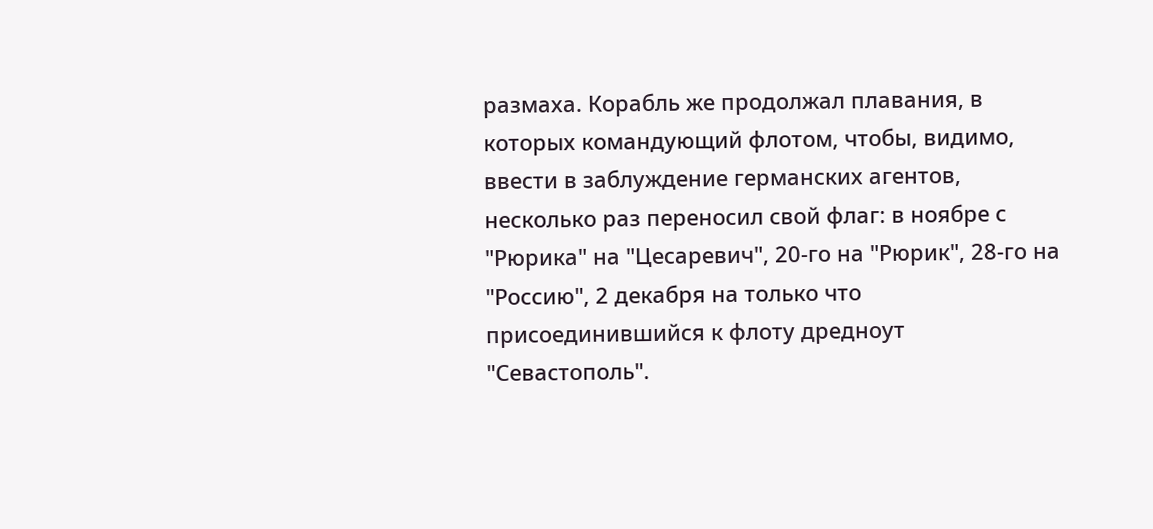размаха. Корабль же продолжал плавания, в которых командующий флотом, чтобы, видимо, ввести в заблуждение германских агентов, несколько раз переносил свой флаг: в ноябре с "Рюрика" на "Цесаревич", 20-го на "Рюрик", 28-го на "Россию", 2 декабря на только что присоединившийся к флоту дредноут "Севастополь".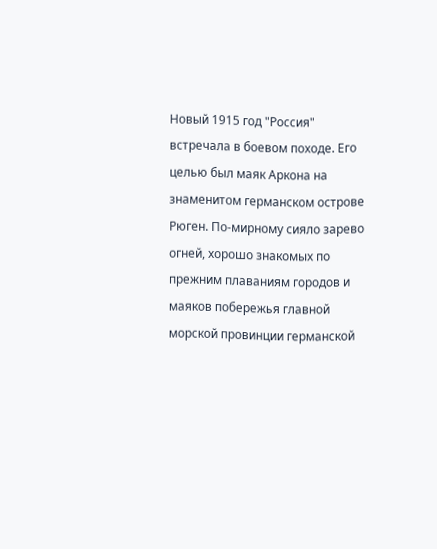Новый 1915 год "Россия" встречала в боевом походе. Его целью был маяк Аркона на знаменитом германском острове Рюген. По-мирному сияло зарево огней, хорошо знакомых по прежним плаваниям городов и маяков побережья главной морской провинции германской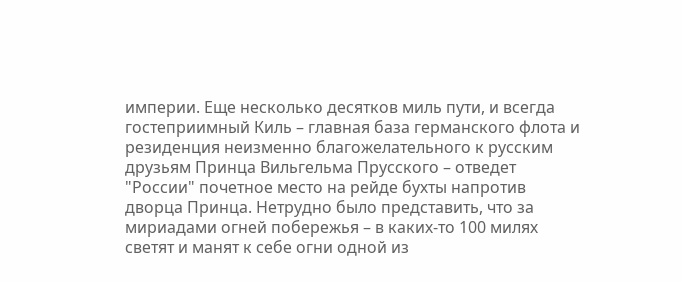империи. Еще несколько десятков миль пути, и всегда гостеприимный Киль – главная база германского флота и резиденция неизменно благожелательного к русским друзьям Принца Вильгельма Прусского – отведет "России" почетное место на рейде бухты напротив дворца Принца. Нетрудно было представить, что за мириадами огней побережья – в каких-то 100 милях светят и манят к себе огни одной из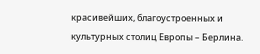красивейших, благоустроенных и культурных столиц Европы – Берлина.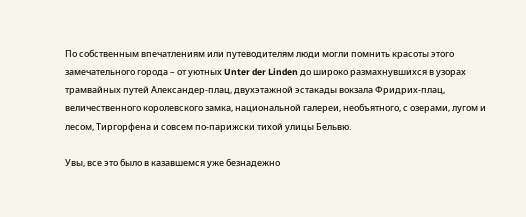По собственным впечатлениям или путеводителям люди могли помнить красоты этого замечательного города – от уютных Unter der Linden до широко размахнувшихся в узорах трамвайных путей Александер-плац, двухэтажной эстакады вокзала Фридрих-плац, величественного королевского замка, национальной галереи, необъятного, с озерами, лугом и лесом, Тиргорфена и совсем по-парижски тихой улицы Бельвю.

Увы, все это было в казавшемся уже безнадежно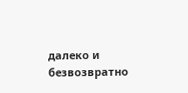далеко и безвозвратно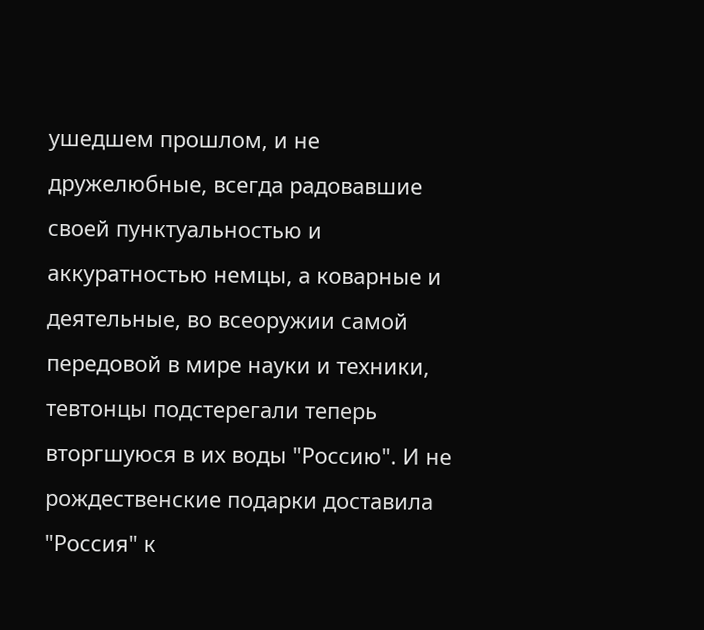ушедшем прошлом, и не дружелюбные, всегда радовавшие своей пунктуальностью и аккуратностью немцы, а коварные и деятельные, во всеоружии самой передовой в мире науки и техники, тевтонцы подстерегали теперь вторгшуюся в их воды "Россию". И не рождественские подарки доставила "Россия" к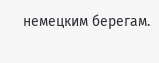немецким берегам.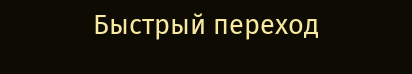Быстрый переход